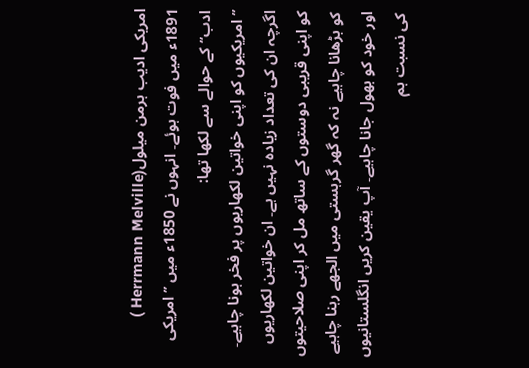امریکی ادیب ہرمن میلول(Herrmann Melville ) 1891ء میں فوت ہوئے۔ انہوں نے 1850ء میں ’’امریکی ادب‘‘ کے حوالے سے لکھا تھا:
’’ امریکیوں کو اپنی خواتین لکھاریوں پر فخر ہونا چاہیے۔ اگرچہ ان کی تعداد زیادہ نہیں ہے۔ ان خواتین لکھاریوں کو اپنی قریبی دوستوں کے ساتھ مل کر اپنی صلاحیتوں کو بڑھانا چاہیے نہ کہ گھر گرہستی میں الجھے رہنا چاہیے اور خود کو بھول جانا چاہیے۔ آپ یقین کریں انگلستانیوں کی نسبت ہم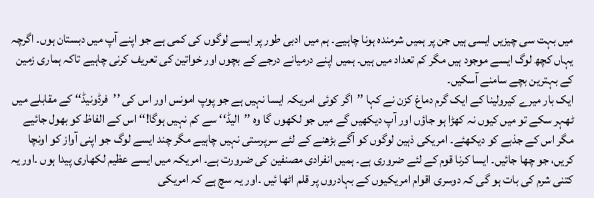میں بہت سی چیزیں ایسی ہیں جن پر ہمیں شرمندہ ہونا چاہیے۔ ہم میں ادبی طور پر ایسے لوگوں کی کمی ہے جو اپنے آپ میں دبستان ہوں۔ اگرچہ یہاں کچھ لوگ ایسے موجود ہیں مگر کم تعداد میں ہیں۔ ہمیں اپنے درمیانے درجے کے بچوں اور خواتین کی تعریف کرنی چاہیے تاکہ ہماری زمین کے بہترین بچے سامنے آسکیں۔
ایک بار میرے کیرولینا کے ایک گرم دماغ کزن نے کہا ’’اگر کوئی امریکہ ایسا نہیں ہے جو پوپ امونس اور اس کی ’’فرڈونیڈ‘‘ کے مقابلے میں ٹھہر سکے تو میں کیوں نہ کھڑا ہو جاؤں اور آپ دیکھیں گے میں جو لکھوں گا وہ ’’الیڈ‘‘ سے کم نہیں ہوگا!‘‘ اس کے الفاظ کو بھول جائیے مگر اس کے جذبے کو دیکھئے۔ امریکی ذہین لوگوں کو آگے بڑھنے کے لئے سرپرستی نہیں چاہیے مگر چند ایسے لوگ جو اپنی آواز کو اونچا کریں، جو چھا جائیں۔ ایسا کرنا قوم کے لئے ضروری ہے۔ ہمیں انفرادی مصنفین کی ضرورت ہے۔ امریکہ میں ایسے عظیم لکھاری پیدا ہوں ۔اور یہ کتنی شرم کی بات ہو گی کہ دوسری اقوام امریکیوں کے بہادروں پر قلم اٹھا ئیں ۔اور یہ سچ ہے کہ امریکی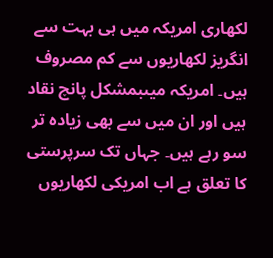لکھاری امریکہ میں ہی بہت سے انگریز لکھاریوں سے کم مصروف ہیں۔ امریکہ میںبمشکل پانچ نقاد ہیں اور ان میں سے بھی زیادہ تر سو رہے ہیں۔ جہاں تک سرپرستی کا تعلق ہے اب امریکی لکھاریوں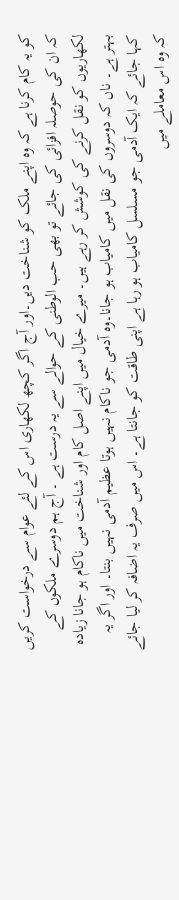کو یہ کام کرنا ہے کہ وہ اپنے ملک کو شناخت دیں۔اور آج اگر کچھ لکھاری اس کے لئے عوام سے درخواست کریں کہ ان کی حوصلہ افزائی کی جائے تو بھی حب الوطنی کے حوالے سے یہ درست ہے ۔ آج ہم دوسرے ملکوں کے لکھاریوں کو نقل کرنے کی کوشش کر رہے ہیں۔ میرے خیال میں اپنے اصل کام اور شناخت میں ناکام ہو جانا زیادہ بہتر ہے۔ ناں کہ دوسروں کی نقل میں کامیاب ہو جانا۔وہ آدمی جو ناکام نہیں ہوتا عظیم آدمی نہیں بنتا۔ اور اگر یہ کہا جائے کہ ایک آدمی جو مسلسل کامیاب ہو رہا ہے اپنی طاقت کو جانتا ہے۔ اس میں صرف یہ اضافہ کر لیا جائے کہ وہ اس معاملے میں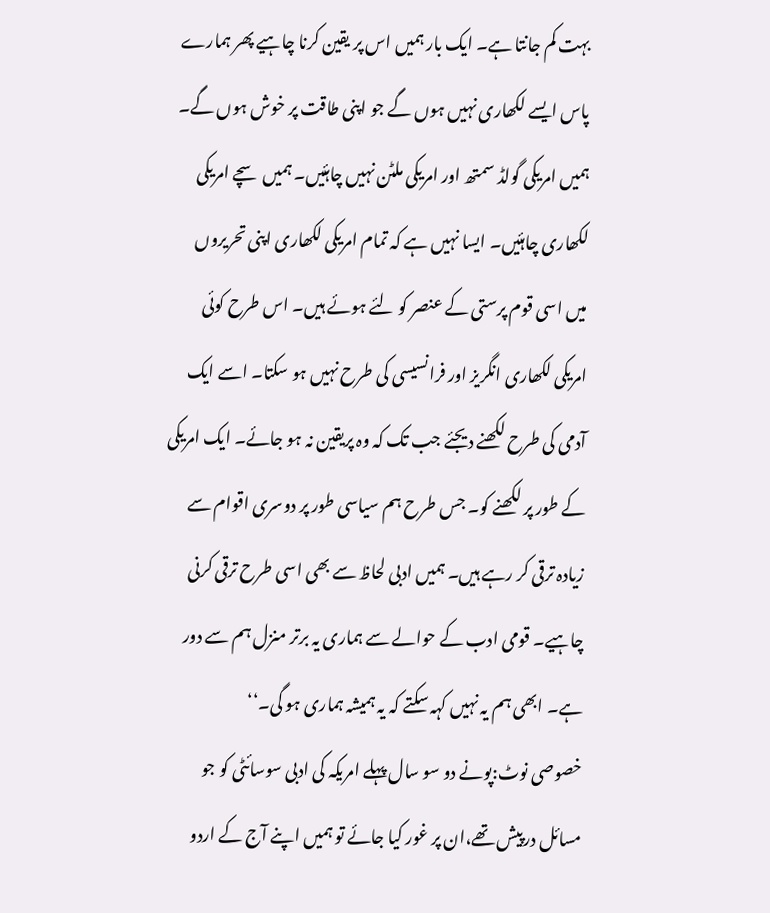بہت کم جانتا ہے۔ ایک بار ہمیں اس پر یقین کرنا چاہیے پھر ہمارے پاس ایسے لکھاری نہیں ہوں گے جو اپنی طاقت پر خوش ہوں گے۔ ہمیں امریکی گولڈ سمتھ اور امریکی ملٹن نہیں چاہئیں۔ ہمیں سچے امریکی لکھاری چاہئیں۔ ایسا نہیں ہے کہ تمام امریکی لکھاری اپنی تحریروں میں اسی قوم پرستی کے عنصر کو لئے ہوئے ہیں۔ اس طرح کوئی امریکی لکھاری انگریز اور فرانسیسی کی طرح نہیں ہو سکتا۔ اسے ایک آدمی کی طرح لکھنے دیجئے جب تک کہ وہ پریقین نہ ہو جائے۔ ایک امریکی کے طور پر لکھنے کو۔ جس طرح ہم سیاسی طور پر دوسری اقوام سے زیادہ ترقی کر رہے ہیں۔ ہمیں ادبی لحاظ سے بھی اسی طرح ترقی کرنی چاہیے۔ قومی ادب کے حوالے سے ہماری یہ برتر منزل ہم سے دور ہے۔ ابھی ہم یہ نہیں کہہ سکتے کہ یہ ہمیشہ ہماری ہو گی۔‘‘
خصوصی نوٹ:پونے دو سو سال پہلے امریکہ کی ادبی سوسائٹی کو جو مسائل درپیش تھے،ان پر غور کیا جائے تو ہمیں اپنے آج کے اردو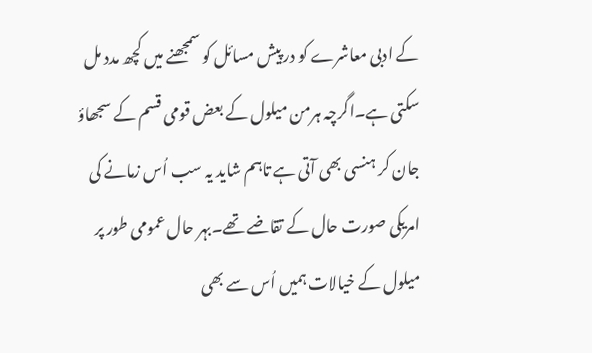کے ادبی معاشرے کو در پیش مسائل کو سمجھنے میں کچھ مدد مل سکتی ہے۔اگرچہ ہرمن میلول کے بعض قومی قسم کے سجھاؤ جان کر ہنسی بھی آتی ہے تاہم شاید یہ سب اُس زمانے کی امریکی صورت حال کے تقاضے تھے۔بہر حال عمومی طور پر میلول کے خیالات ہمیں اُس سے بھی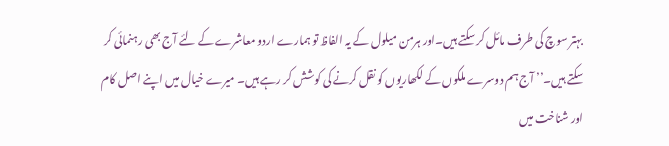بہتر سوچ کی طرف مائل کر سکتے ہیں۔اور ہرمن میلول کے یہ الفاظ تو ہمارے اردو معاشرے کے لئے آج بھی رہنمائی کر سکتے ہیں۔’’ آج ہم دوسرے ملکوں کے لکھاریوں کو نقل کرنے کی کوشش کر رہے ہیں۔ میرے خیال میں اپنے اصل کام اور شناخت میں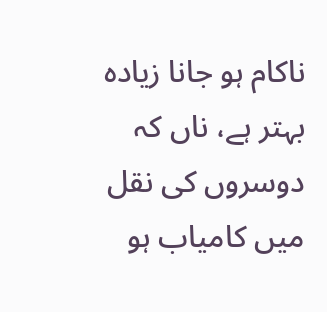ناکام ہو جانا زیادہ بہتر ہے، ناں کہ دوسروں کی نقل میں کامیاب ہو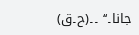جانا۔‘‘ ۔۔(ح۔ق)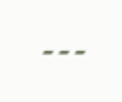۔۔۔